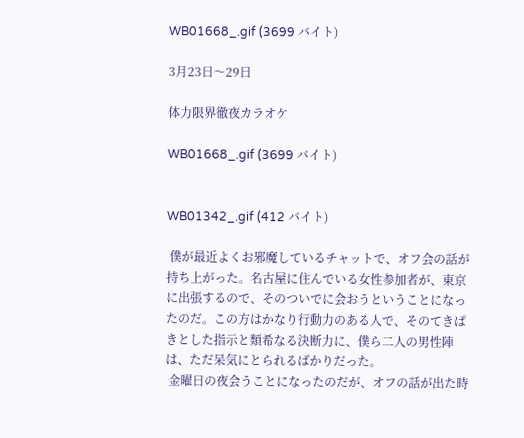WB01668_.gif (3699 バイト)

3月23日〜29日

体力限界徹夜カラオケ

WB01668_.gif (3699 バイト)


WB01342_.gif (412 バイト)

 僕が最近よくお邪魔しているチャットで、オフ会の話が持ち上がった。名古屋に住んでいる女性参加者が、東京に出張するので、そのついでに会おうということになったのだ。この方はかなり行動力のある人で、そのてきぱきとした指示と類希なる決断力に、僕ら二人の男性陣は、ただ呆気にとられるばかりだった。
 金曜日の夜会うことになったのだが、オフの話が出た時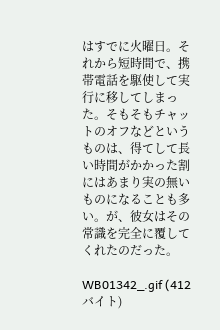はすでに火曜日。それから短時間で、携帯電話を駆使して実行に移してしまった。そもそもチャットのオフなどというものは、得てして長い時間がかかった割にはあまり実の無いものになることも多い。が、彼女はその常識を完全に覆してくれたのだった。

WB01342_.gif (412 バイト)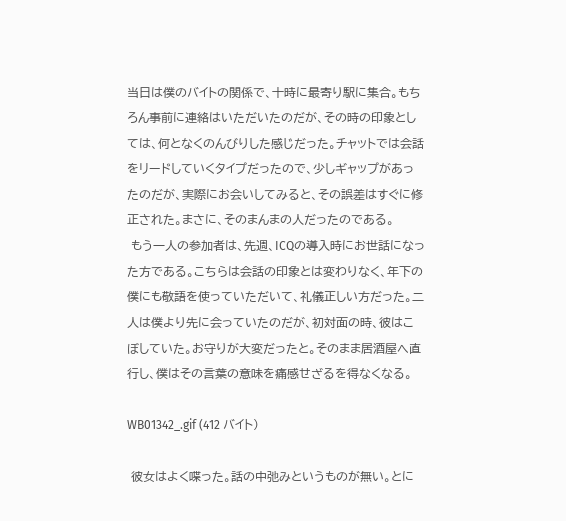当日は僕のバイトの関係で、十時に最寄り駅に集合。もちろん事前に連絡はいただいたのだが、その時の印象としては、何となくのんびりした感じだった。チャットでは会話をリードしていくタイプだったので、少しギャップがあったのだが、実際にお会いしてみると、その誤差はすぐに修正された。まさに、そのまんまの人だったのである。
 もう一人の参加者は、先週、ICQの導入時にお世話になった方である。こちらは会話の印象とは変わりなく、年下の僕にも敬語を使っていただいて、礼儀正しい方だった。二人は僕より先に会っていたのだが、初対面の時、彼はこぼしていた。お守りが大変だったと。そのまま居酒屋へ直行し、僕はその言葉の意味を痛感せざるを得なくなる。

WB01342_.gif (412 バイト)

 彼女はよく喋った。話の中弛みというものが無い。とに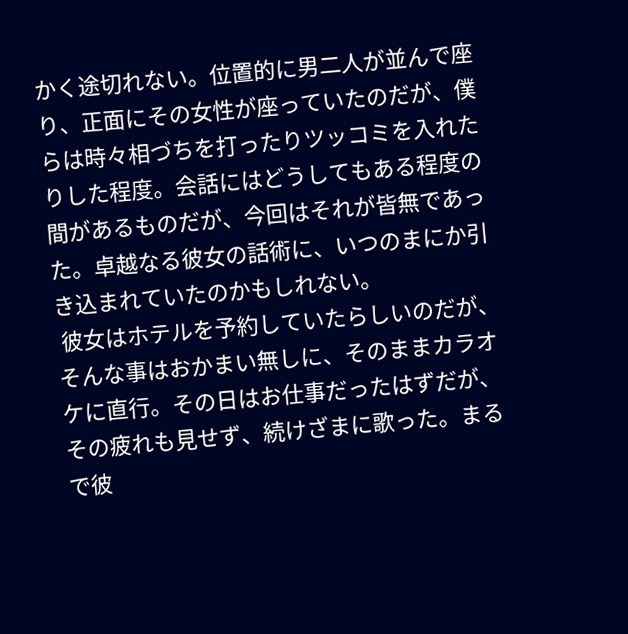かく途切れない。位置的に男二人が並んで座り、正面にその女性が座っていたのだが、僕らは時々相づちを打ったりツッコミを入れたりした程度。会話にはどうしてもある程度の間があるものだが、今回はそれが皆無であった。卓越なる彼女の話術に、いつのまにか引き込まれていたのかもしれない。
 彼女はホテルを予約していたらしいのだが、そんな事はおかまい無しに、そのままカラオケに直行。その日はお仕事だったはずだが、その疲れも見せず、続けざまに歌った。まるで彼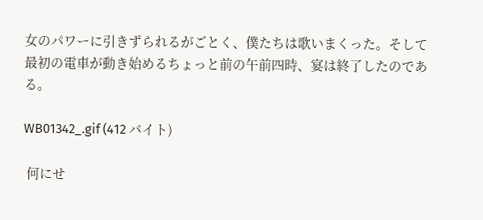女のパワーに引きずられるがごとく、僕たちは歌いまくった。そして最初の電車が動き始めるちょっと前の午前四時、宴は終了したのである。

WB01342_.gif (412 バイト)

 何にせ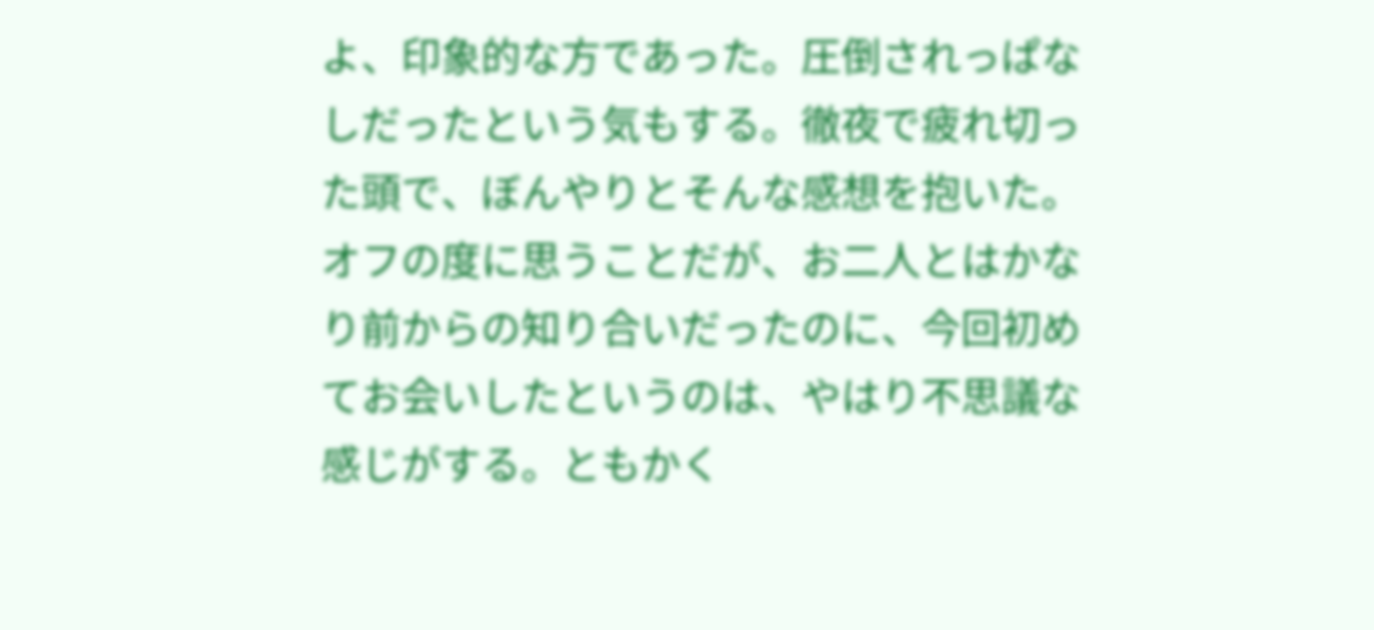よ、印象的な方であった。圧倒されっぱなしだったという気もする。徹夜で疲れ切った頭で、ぼんやりとそんな感想を抱いた。オフの度に思うことだが、お二人とはかなり前からの知り合いだったのに、今回初めてお会いしたというのは、やはり不思議な感じがする。ともかく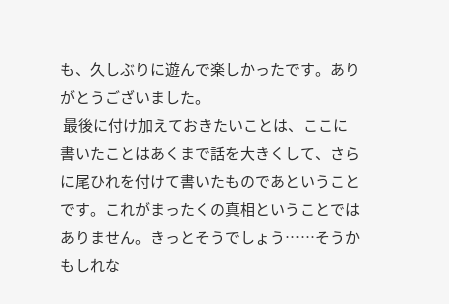も、久しぶりに遊んで楽しかったです。ありがとうございました。
 最後に付け加えておきたいことは、ここに書いたことはあくまで話を大きくして、さらに尾ひれを付けて書いたものであということです。これがまったくの真相ということではありません。きっとそうでしょう……そうかもしれな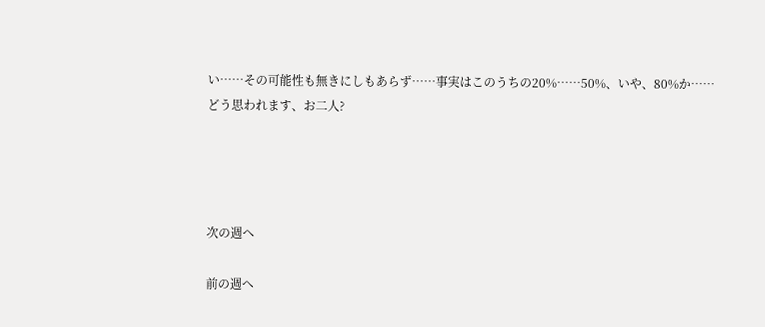い……その可能性も無きにしもあらず……事実はこのうちの20%……50%、いや、80%か……どう思われます、お二人?




次の週へ

前の週へ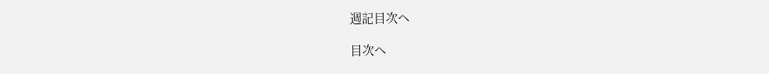週記目次へ

目次へ